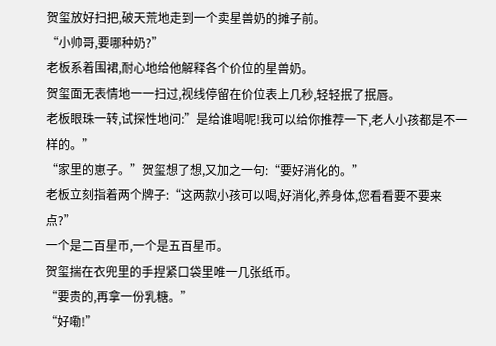贺玺放好扫把,破天荒地走到一个卖星兽奶的摊子前。
“小帅哥,要哪种奶?”
老板系着围裙,耐心地给他解释各个价位的星兽奶。
贺玺面无表情地一一扫过,视线停留在价位表上几秒,轻轻抿了抿唇。
老板眼珠一转,试探性地问:”是给谁喝呢!我可以给你推荐一下,老人小孩都是不一样的。”
“家里的崽子。”贺玺想了想,又加之一句:“要好消化的。”
老板立刻指着两个牌子:“这两款小孩可以喝,好消化,养身体,您看看要不要来点?”
一个是二百星币,一个是五百星币。
贺玺揣在衣兜里的手捏紧口袋里唯一几张纸币。
“要贵的,再拿一份乳糖。”
“好嘞!”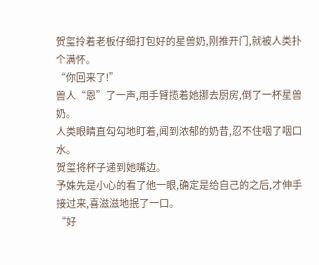贺玺拎着老板仔细打包好的星兽奶,刚推开门,就被人类扑个满怀。
“你回来了!”
兽人“恩”了一声,用手臂揽着她挪去厨房,倒了一杯星兽奶。
人类眼睛直勾勾地盯着,闻到浓郁的奶昔,忍不住咽了咽口水。
贺玺将杯子递到她嘴边。
予姝先是小心的看了他一眼,确定是给自己的之后,才伸手接过来,喜滋滋地抿了一口。
“好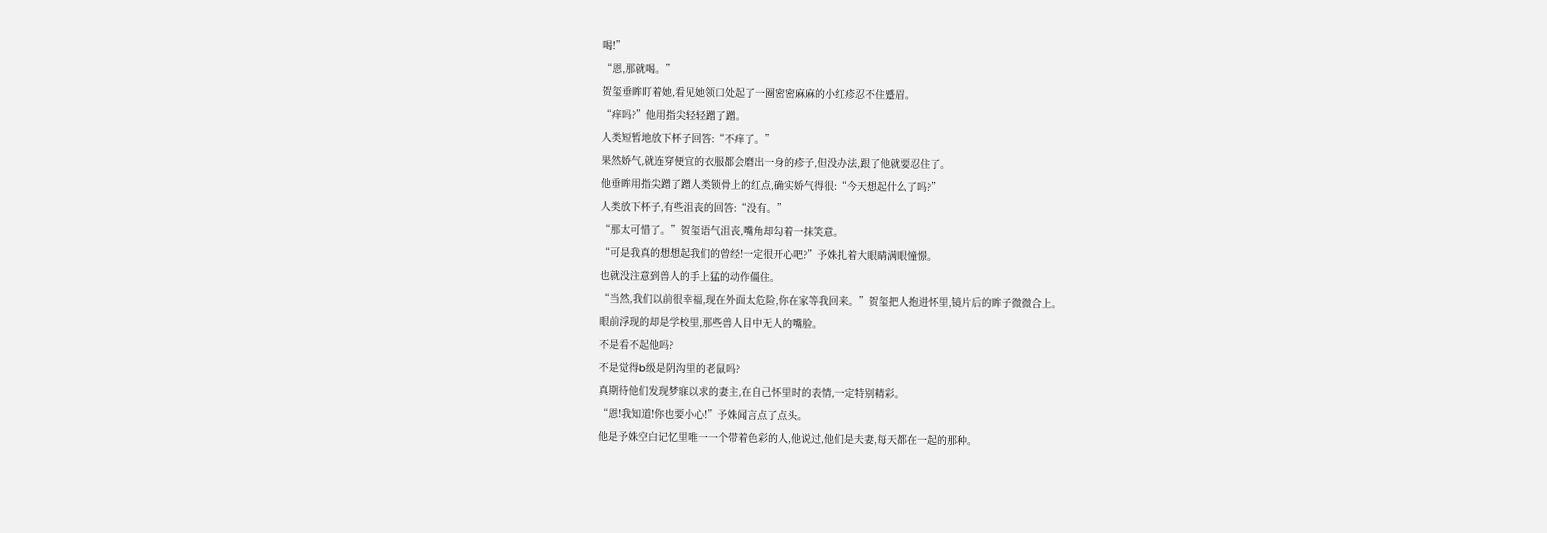喝!”
“恩,那就喝。”
贺玺垂眸盯着她,看见她领口处起了一圈密密麻麻的小红疹忍不住蹙眉。
“痒吗?”他用指尖轻轻蹭了蹭。
人类短暂地放下杯子回答:“不痒了。”
果然娇气,就连穿便宜的衣服都会磨出一身的疹子,但没办法,跟了他就要忍住了。
他垂眸用指尖蹭了蹭人类锁骨上的红点,确实娇气得很:“今天想起什么了吗?”
人类放下杯子,有些沮丧的回答:“没有。”
“那太可惜了。”贺玺语气沮丧,嘴角却勾着一抹笑意。
“可是我真的想想起我们的曾经!一定很开心吧?”予姝扎着大眼睛满眼憧憬。
也就没注意到兽人的手上猛的动作僵住。
“当然,我们以前很幸福,现在外面太危险,你在家等我回来。”贺玺把人抱进怀里,镜片后的眸子微微合上。
眼前浮现的却是学校里,那些兽人目中无人的嘴脸。
不是看不起他吗?
不是觉得b级是阴沟里的老鼠吗?
真期待他们发现梦寐以求的妻主,在自己怀里时的表情,一定特别精彩。
“恩!我知道!你也要小心!”予姝闻言点了点头。
他是予姝空白记忆里唯一一个带着色彩的人,他说过,他们是夫妻,每天都在一起的那种。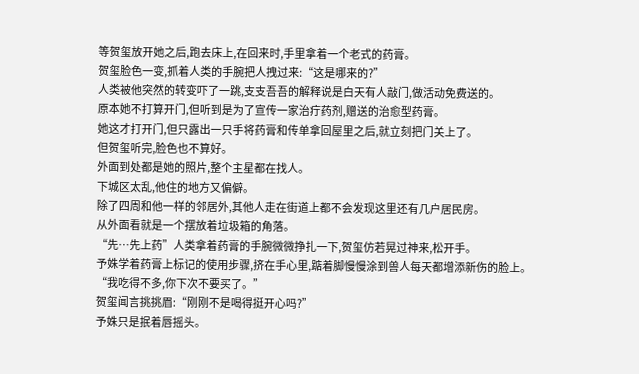等贺玺放开她之后,跑去床上,在回来时,手里拿着一个老式的药膏。
贺玺脸色一变,抓着人类的手腕把人拽过来:“这是哪来的?”
人类被他突然的转变吓了一跳,支支吾吾的解释说是白天有人敲门,做活动免费送的。
原本她不打算开门,但听到是为了宣传一家治疔药剂,赠送的治愈型药膏。
她这才打开门,但只露出一只手将药膏和传单拿回屋里之后,就立刻把门关上了。
但贺玺听完,脸色也不算好。
外面到处都是她的照片,整个主星都在找人。
下城区太乱,他住的地方又偏僻。
除了四周和他一样的邻居外,其他人走在街道上都不会发现这里还有几户居民房。
从外面看就是一个摆放着垃圾箱的角落。
“先…先上药”人类拿着药膏的手腕微微挣扎一下,贺玺仿若晃过神来,松开手。
予姝学着药膏上标记的使用步骤,挤在手心里,踮着脚慢慢涂到兽人每天都增添新伤的脸上。
“我吃得不多,你下次不要买了。”
贺玺闻言挑挑眉:“刚刚不是喝得挺开心吗?”
予姝只是抿着唇摇头。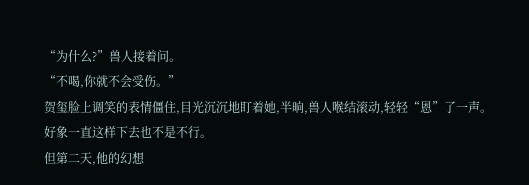“为什么?”兽人接着问。
“不喝,你就不会受伤。”
贺玺脸上调笑的表情僵住,目光沉沉地盯着她,半晌,兽人喉结滚动,轻轻“恩”了一声。
好象一直这样下去也不是不行。
但第二天,他的幻想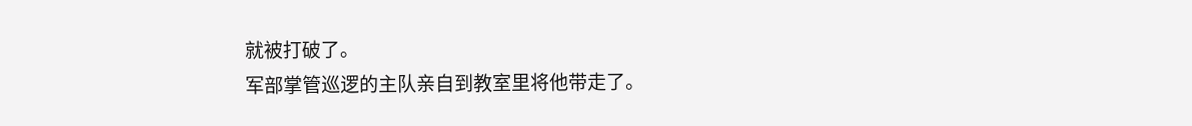就被打破了。
军部掌管巡逻的主队亲自到教室里将他带走了。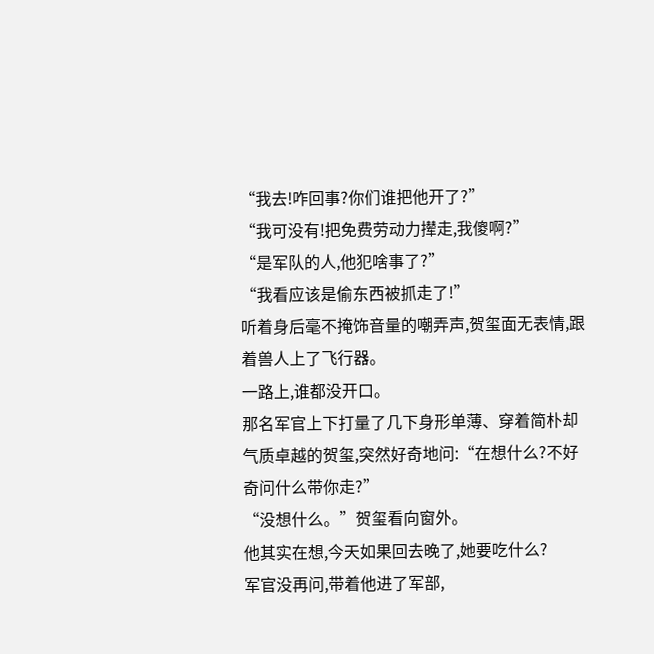“我去!咋回事?你们谁把他开了?”
“我可没有!把免费劳动力撵走,我傻啊?”
“是军队的人,他犯啥事了?”
“我看应该是偷东西被抓走了!”
听着身后毫不掩饰音量的嘲弄声,贺玺面无表情,跟着兽人上了飞行器。
一路上,谁都没开口。
那名军官上下打量了几下身形单薄、穿着简朴却气质卓越的贺玺,突然好奇地问:“在想什么?不好奇问什么带你走?”
“没想什么。”贺玺看向窗外。
他其实在想,今天如果回去晚了,她要吃什么?
军官没再问,带着他进了军部,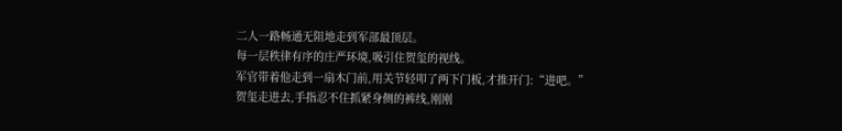二人一路畅通无阻地走到军部最顶层。
每一层秩律有序的庄严环境,吸引住贺玺的视线。
军官带着他走到一扇木门前,用关节轻叩了两下门板,才推开门:“进吧。”
贺玺走进去,手指忍不住抓紧身侧的裤线,刚刚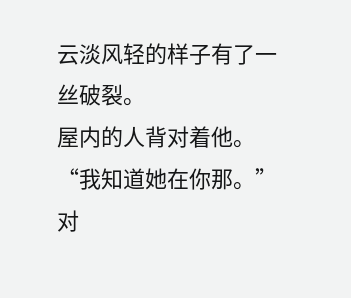云淡风轻的样子有了一丝破裂。
屋内的人背对着他。
“我知道她在你那。”对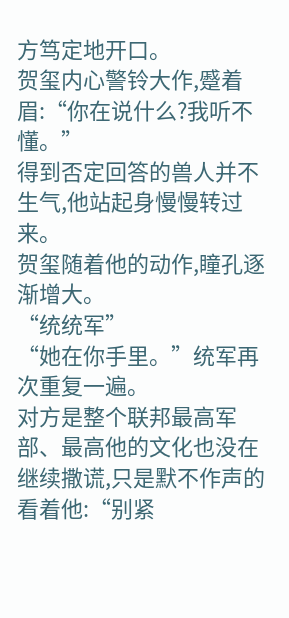方笃定地开口。
贺玺内心警铃大作,蹙着眉:“你在说什么?我听不懂。”
得到否定回答的兽人并不生气,他站起身慢慢转过来。
贺玺随着他的动作,瞳孔逐渐增大。
“统统军”
“她在你手里。”统军再次重复一遍。
对方是整个联邦最高军部、最高他的文化也没在继续撒谎,只是默不作声的看着他:“别紧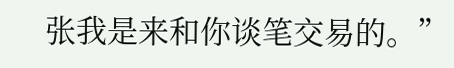张我是来和你谈笔交易的。”